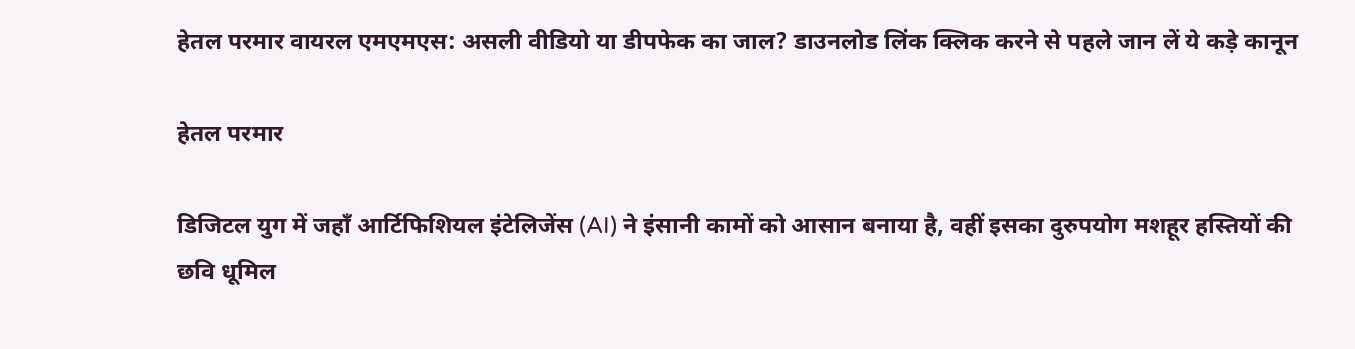हेतल परमार वायरल एमएमएस: असली वीडियो या डीपफेक का जाल? डाउनलोड लिंक क्लिक करने से पहले जान लें ये कड़े कानून

हेतल परमार

डिजिटल युग में जहाँ आर्टिफिशियल इंटेलिजेंस (AI) ने इंसानी कामों को आसान बनाया है, वहीं इसका दुरुपयोग मशहूर हस्तियों की छवि धूमिल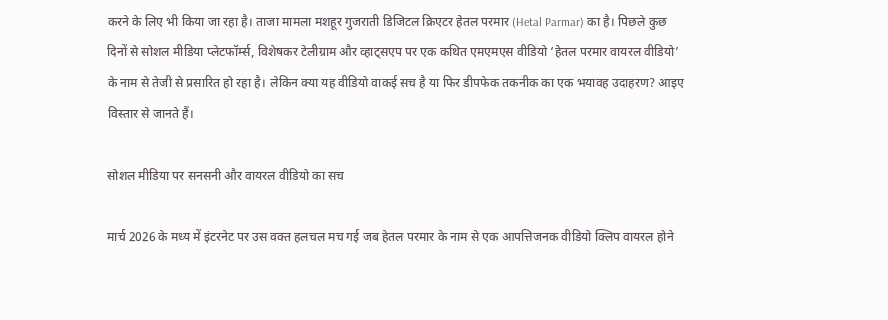करने के लिए भी किया जा रहा है। ताजा मामला मशहूर गुजराती डिजिटल क्रिएटर हेतल परमार (Hetal Parmar) का है। पिछले कुछ दिनों से सोशल मीडिया प्लेटफॉर्म्स, विशेषकर टेलीग्राम और व्हाट्सएप पर एक कथित एमएमएस वीडियो ‘हेतल परमार वायरल वीडियो’ के नाम से तेजी से प्रसारित हो रहा है। लेकिन क्या यह वीडियो वाकई सच है या फिर डीपफेक तकनीक का एक भयावह उदाहरण? आइए विस्तार से जानते हैं।

सोशल मीडिया पर सनसनी और वायरल वीडियो का सच

मार्च 2026 के मध्य में इंटरनेट पर उस वक्त हलचल मच गई जब हेतल परमार के नाम से एक आपत्तिजनक वीडियो क्लिप वायरल होने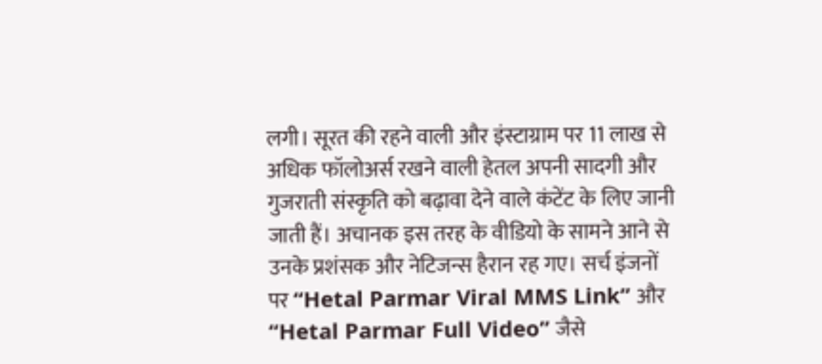लगी। सूरत की रहने वाली और इंस्टाग्राम पर 11 लाख से अधिक फॉलोअर्स रखने वाली हेतल अपनी सादगी और गुजराती संस्कृति को बढ़ावा देने वाले कंटेंट के लिए जानी जाती हैं। अचानक इस तरह के वीडियो के सामने आने से उनके प्रशंसक और नेटिजन्स हैरान रह गए। सर्च इंजनों पर “Hetal Parmar Viral MMS Link” और “Hetal Parmar Full Video” जैसे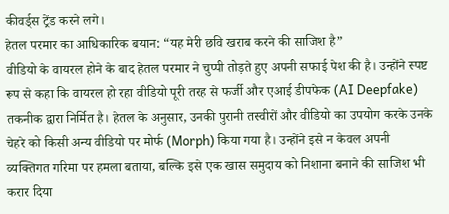कीवर्ड्स ट्रेंड करने लगे।
हेतल परमार का आधिकारिक बयान: “यह मेरी छवि खराब करने की साजिश है”
वीडियो के वायरल होने के बाद हेतल परमार ने चुप्पी तोड़ते हुए अपनी सफाई पेश की है। उन्होंने स्पष्ट रूप से कहा कि वायरल हो रहा वीडियो पूरी तरह से फर्जी और एआई डीपफेक (AI Deepfake) तकनीक द्वारा निर्मित है। हेतल के अनुसार, उनकी पुरानी तस्वीरों और वीडियो का उपयोग करके उनके चेहरे को किसी अन्य वीडियो पर मोर्फ (Morph) किया गया है। उन्होंने इसे न केवल अपनी व्यक्तिगत गरिमा पर हमला बताया, बल्कि इसे एक खास समुदाय को निशाना बनाने की साजिश भी करार दिया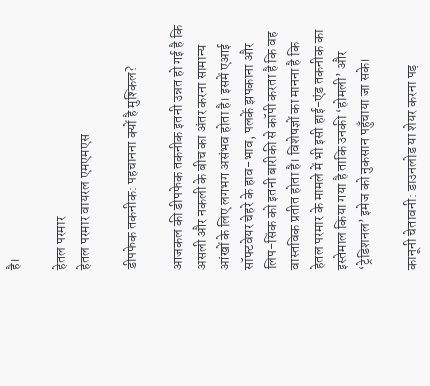है।

हेतल परमार
हेतल परमार वायरल एमएमएस

डीपफेक तकनीक: पहचानना क्यों है मुश्किल?

आजकल की डीपफेक तकनीक इतनी उन्नत हो गई है कि असली और नकली के बीच का अंतर करना सामान्य आंखों के लिए लगभग असंभव होता है। इसमें एआई सॉफ्टवेयर चेहरे के हाव-भाव, पलकें झपकाना और लिप-सिंक को इतनी बारीकी से कॉपी करता है कि वह वास्तविक प्रतीत होता है। विशेषज्ञों का मानना है कि हेतल परमार के मामले में भी इसी हाई-एंड तकनीक का इस्तेमाल किया गया है ताकि उनकी ‘होमली’ और ‘ट्रेडिशनल’ इमेज को नुकसान पहुँचाया जा सके।

कानूनी चेतावनी: डाउनलोड या शेयर करना पड़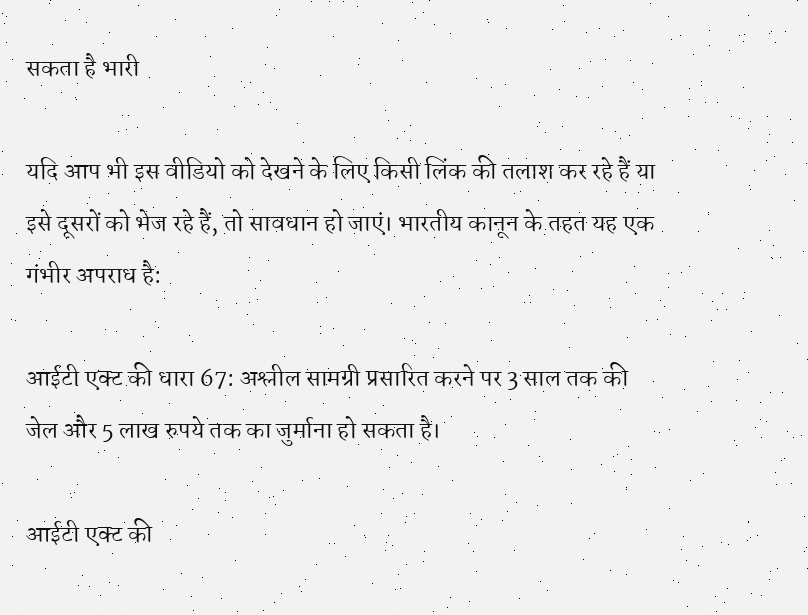सकता है भारी

यदि आप भी इस वीडियो को देखने के लिए किसी लिंक की तलाश कर रहे हैं या इसे दूसरों को भेज रहे हैं, तो सावधान हो जाएं। भारतीय कानून के तहत यह एक गंभीर अपराध है:

आईटी एक्ट की धारा 67: अश्लील सामग्री प्रसारित करने पर 3 साल तक की जेल और 5 लाख रुपये तक का जुर्माना हो सकता है।

आईटी एक्ट की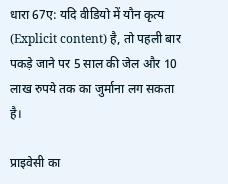धारा 67ए: यदि वीडियो में यौन कृत्य (Explicit content) है, तो पहली बार पकड़े जाने पर 5 साल की जेल और 10 लाख रुपये तक का जुर्माना लग सकता है।

प्राइवेसी का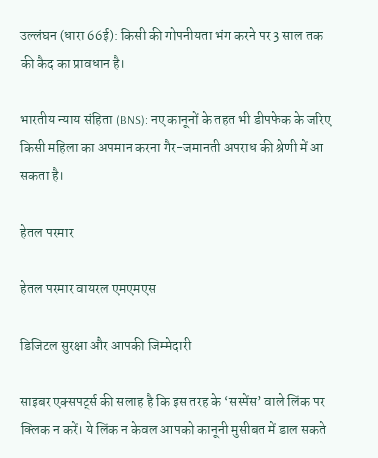उल्लंघन (धारा 66ई): किसी की गोपनीयता भंग करने पर 3 साल तक की कैद का प्रावधान है।

भारतीय न्याय संहिता (BNS): नए कानूनों के तहत भी डीपफेक के जरिए किसी महिला का अपमान करना गैर-जमानती अपराध की श्रेणी में आ सकता है।

हेतल परमार

हेतल परमार वायरल एमएमएस

डिजिटल सुरक्षा और आपकी जिम्मेदारी

साइबर एक्सपर्ट्स की सलाह है कि इस तरह के ‘सस्पेंस’ वाले लिंक पर क्लिक न करें। ये लिंक न केवल आपको कानूनी मुसीबत में डाल सकते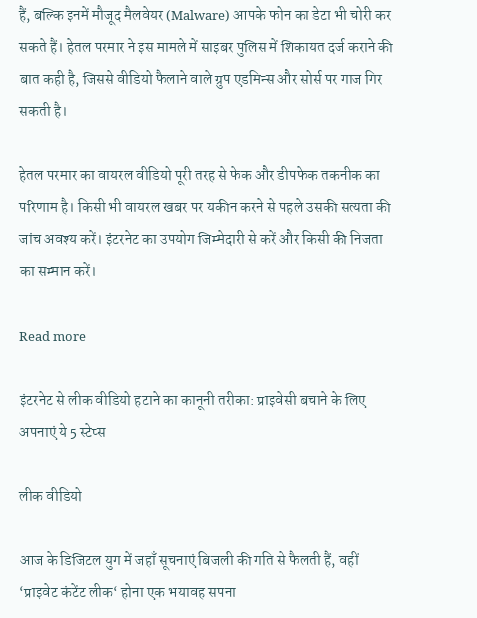हैं, बल्कि इनमें मौजूद मैलवेयर (Malware) आपके फोन का डेटा भी चोरी कर सकते हैं। हेतल परमार ने इस मामले में साइबर पुलिस में शिकायत दर्ज कराने की बात कही है, जिससे वीडियो फैलाने वाले ग्रुप एडमिन्स और सोर्स पर गाज गिर सकती है।

हेतल परमार का वायरल वीडियो पूरी तरह से फेक और डीपफेक तकनीक का परिणाम है। किसी भी वायरल खबर पर यकीन करने से पहले उसकी सत्यता की जांच अवश्य करें। इंटरनेट का उपयोग जिम्मेदारी से करें और किसी की निजता का सम्मान करें।

Read more

इंटरनेट से लीक वीडियो हटाने का कानूनी तरीका: प्राइवेसी बचाने के लिए अपनाएं ये 5 स्टेप्स

लीक वीडियो

आज के डिजिटल युग में जहाँ सूचनाएं बिजली की गति से फैलती हैं, वहीं ‘प्राइवेट कंटेंट लीक‘ होना एक भयावह सपना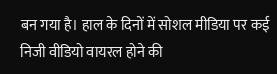बन गया है। हाल के दिनों में सोशल मीडिया पर कई निजी वीडियो वायरल होने की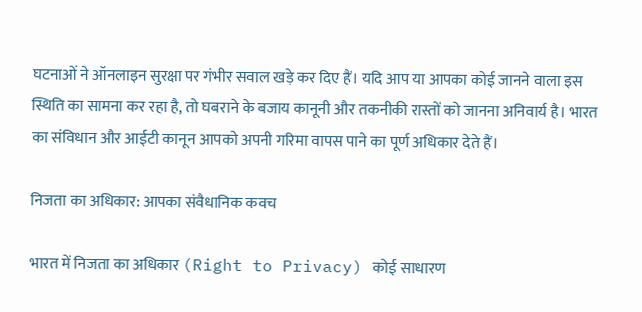घटनाओं ने ऑनलाइन सुरक्षा पर गंभीर सवाल खड़े कर दिए हैं। यदि आप या आपका कोई जानने वाला इस स्थिति का सामना कर रहा है, तो घबराने के बजाय कानूनी और तकनीकी रास्तों को जानना अनिवार्य है। भारत का संविधान और आईटी कानून आपको अपनी गरिमा वापस पाने का पूर्ण अधिकार देते हैं।

निजता का अधिकार: आपका संवैधानिक कवच

भारत में निजता का अधिकार (Right to Privacy) कोई साधारण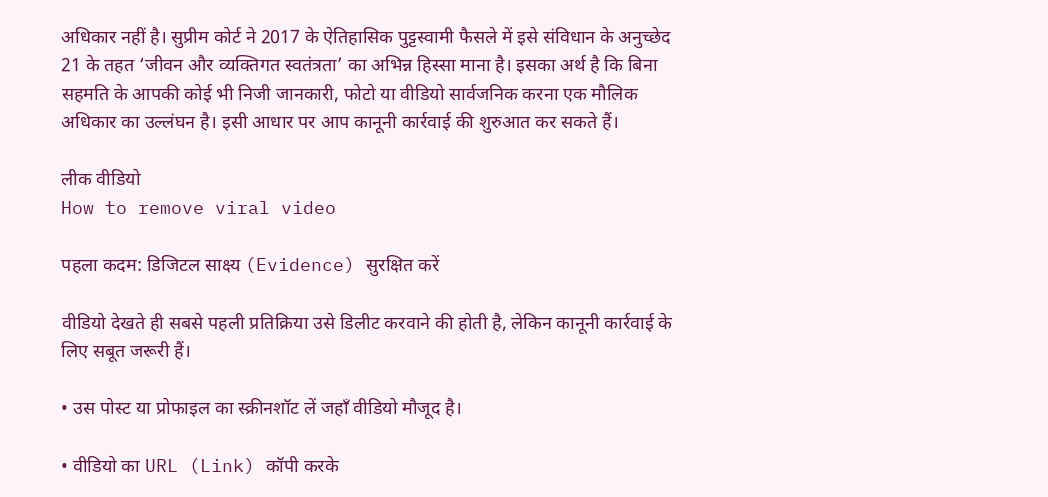अधिकार नहीं है। सुप्रीम कोर्ट ने 2017 के ऐतिहासिक पुट्टस्वामी फैसले में इसे संविधान के अनुच्छेद 21 के तहत ‘जीवन और व्यक्तिगत स्वतंत्रता’ का अभिन्न हिस्सा माना है। इसका अर्थ है कि बिना सहमति के आपकी कोई भी निजी जानकारी, फोटो या वीडियो सार्वजनिक करना एक मौलिक अधिकार का उल्लंघन है। इसी आधार पर आप कानूनी कार्रवाई की शुरुआत कर सकते हैं।

लीक वीडियो
How to remove viral video

पहला कदम: डिजिटल साक्ष्य (Evidence) सुरक्षित करें

वीडियो देखते ही सबसे पहली प्रतिक्रिया उसे डिलीट करवाने की होती है, लेकिन कानूनी कार्रवाई के लिए सबूत जरूरी हैं।

• उस पोस्ट या प्रोफाइल का स्क्रीनशॉट लें जहाँ वीडियो मौजूद है।

• वीडियो का URL (Link) कॉपी करके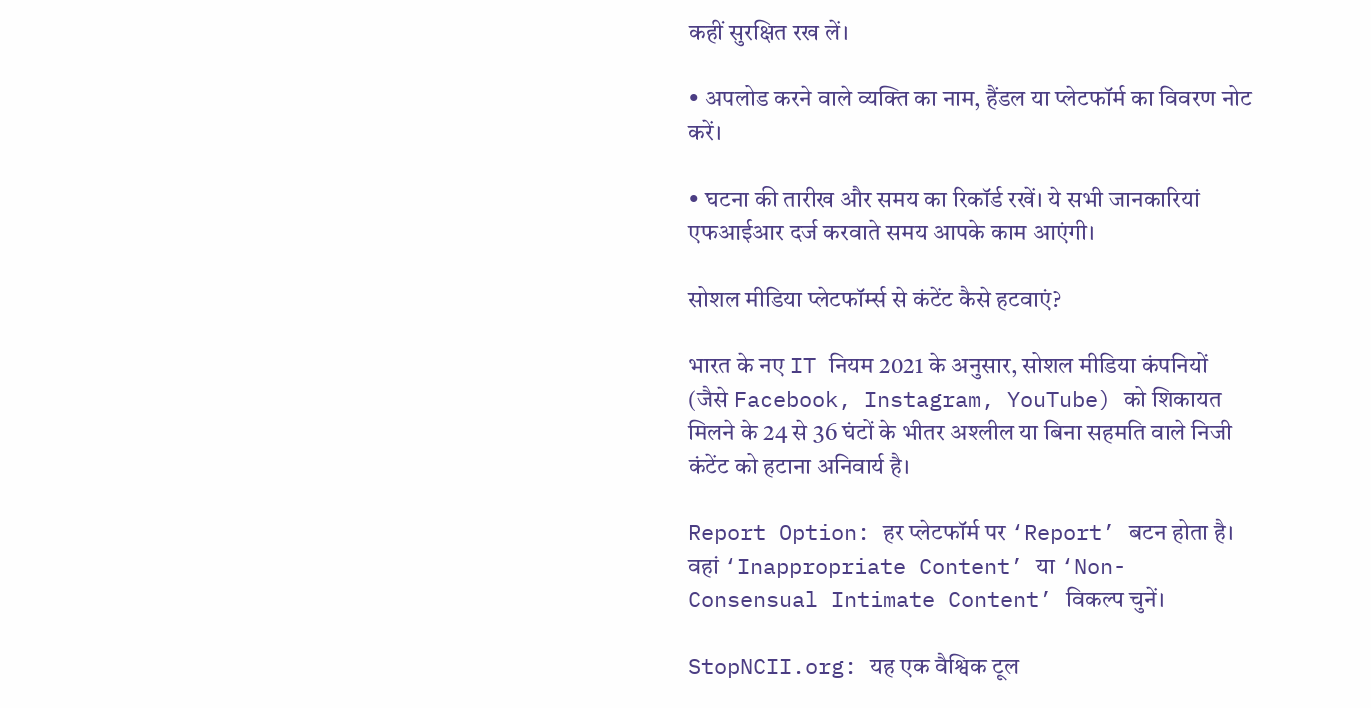कहीं सुरक्षित रख लें।

• अपलोड करने वाले व्यक्ति का नाम, हैंडल या प्लेटफॉर्म का विवरण नोट करें।

• घटना की तारीख और समय का रिकॉर्ड रखें। ये सभी जानकारियां एफआईआर दर्ज करवाते समय आपके काम आएंगी।

सोशल मीडिया प्लेटफॉर्म्स से कंटेंट कैसे हटवाएं?

भारत के नए IT नियम 2021 के अनुसार, सोशल मीडिया कंपनियों (जैसे Facebook, Instagram, YouTube) को शिकायत मिलने के 24 से 36 घंटों के भीतर अश्लील या बिना सहमति वाले निजी कंटेंट को हटाना अनिवार्य है।

Report Option: हर प्लेटफॉर्म पर ‘Report’ बटन होता है। वहां ‘Inappropriate Content’ या ‘Non-Consensual Intimate Content’ विकल्प चुनें।

StopNCII.org: यह एक वैश्विक टूल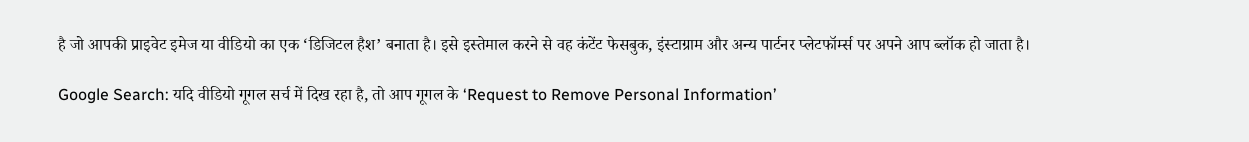है जो आपकी प्राइवेट इमेज या वीडियो का एक ‘डिजिटल हैश’ बनाता है। इसे इस्तेमाल करने से वह कंटेंट फेसबुक, इंस्टाग्राम और अन्य पार्टनर प्लेटफॉर्म्स पर अपने आप ब्लॉक हो जाता है।

Google Search: यदि वीडियो गूगल सर्च में दिख रहा है, तो आप गूगल के ‘Request to Remove Personal Information’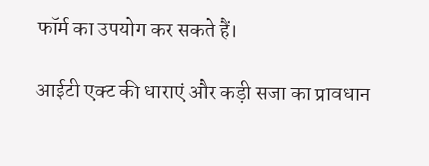फॉर्म का उपयोग कर सकते हैं।

आईटी एक्ट की धाराएं और कड़ी सजा का प्रावधान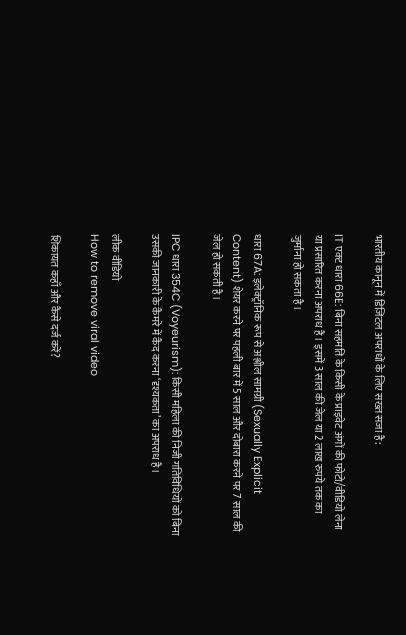भारतीय कानून में डिजिटल अपराधों के लिए सख्त सजा है:

IT एक्ट धारा 66E: बिना सहमति के किसी के प्राइवेट अंगों की फोटो/वीडियो लेना या प्रसारित करना अपराध है। इसमें 3 साल की जेल या 2 लाख रुपये तक का जुर्माना हो सकता है।

धारा 67A: इलेक्ट्रॉनिक रूप से अश्लील सामग्री (Sexually Explicit Content) शेयर करने पर पहली बार में 5 साल और दोबारा करने पर 7 साल की जेल हो सकती है।

IPC धारा 354C (Voyeurism): किसी महिला की निजी गतिविधियों को बिना उसकी जानकारी के कैमरे में कैद करना ‘दृश्यकता’ का अपराध है।

लीक वीडियो
How to remove viral video

शिकायत कहाँ और कैसे दर्ज करें?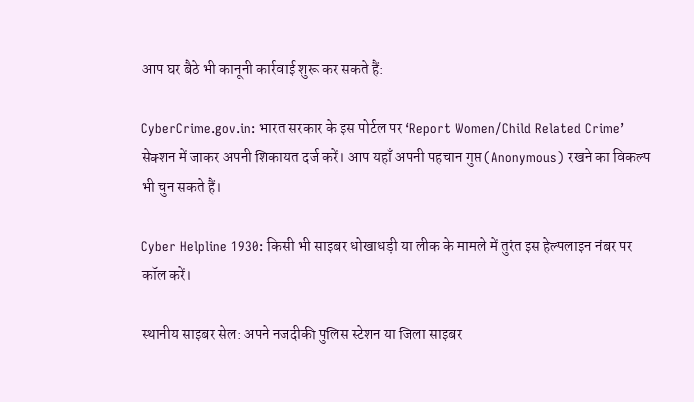आप घर बैठे भी कानूनी कार्रवाई शुरू कर सकते हैं:

CyberCrime.gov.in: भारत सरकार के इस पोर्टल पर ‘Report Women/Child Related Crime’ सेक्शन में जाकर अपनी शिकायत दर्ज करें। आप यहाँ अपनी पहचान गुप्त (Anonymous) रखने का विकल्प भी चुन सकते हैं।

Cyber Helpline 1930: किसी भी साइबर धोखाधड़ी या लीक के मामले में तुरंत इस हेल्पलाइन नंबर पर कॉल करें।

स्थानीय साइबर सेल: अपने नजदीकी पुलिस स्टेशन या जिला साइबर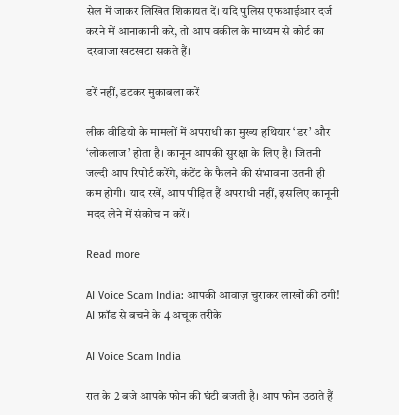सेल में जाकर लिखित शिकायत दें। यदि पुलिस एफआईआर दर्ज करने में आनाकानी करे, तो आप वकील के माध्यम से कोर्ट का दरवाजा खटखटा सकते हैं।

डरें नहीं, डटकर मुकाबला करें

लीक वीडियो के मामलों में अपराधी का मुख्य हथियार ‘डर’ और ‘लोकलाज’ होता है। कानून आपकी सुरक्षा के लिए है। जितनी जल्दी आप रिपोर्ट करेंगे, कंटेंट के फैलने की संभावना उतनी ही कम होगी। याद रखें, आप पीड़ित हैं अपराधी नहीं, इसलिए कानूनी मदद लेने में संकोच न करें।

Read more

AI Voice Scam India: आपकी आवाज़ चुराकर लाखों की ठगी! AI फ्रॉड से बचने के 4 अचूक तरीके

AI Voice Scam India

रात के 2 बजे आपके फोन की घंटी बजती है। आप फोन उठाते हैं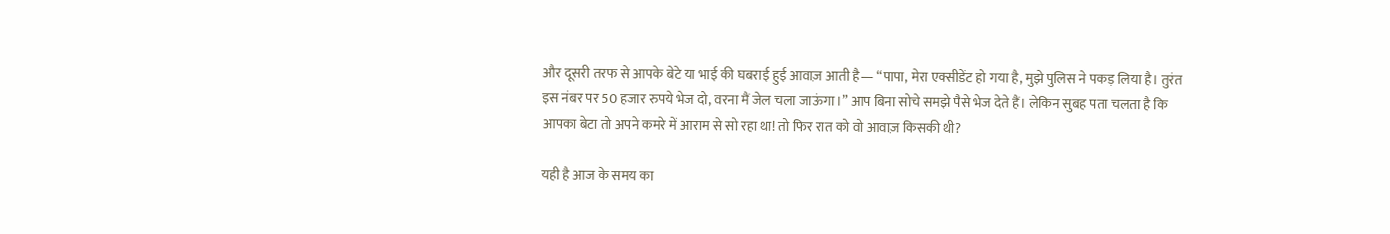और दूसरी तरफ से आपके बेटे या भाई की घबराई हुई आवाज़ आती है— “पापा, मेरा एक्सीडेंट हो गया है, मुझे पुलिस ने पकड़ लिया है। तुरंत इस नंबर पर 50 हजार रुपये भेज दो, वरना मैं जेल चला जाऊंगा।” आप बिना सोचे समझे पैसे भेज देते हैं। लेकिन सुबह पता चलता है कि आपका बेटा तो अपने कमरे में आराम से सो रहा था! तो फिर रात को वो आवाज़ किसकी थी?

यही है आज के समय का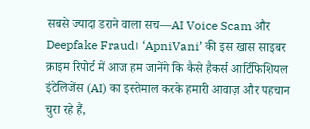सबसे ज्यादा डराने वाला सच—AI Voice Scam और Deepfake Fraud। ‘ApniVani’ की इस खास साइबर क्राइम रिपोर्ट में आज हम जानेंगे कि कैसे हैकर्स आर्टिफिशियल इंटेलिजेंस (AI) का इस्तेमाल करके हमारी आवाज़ और पहचान चुरा रहे हैं,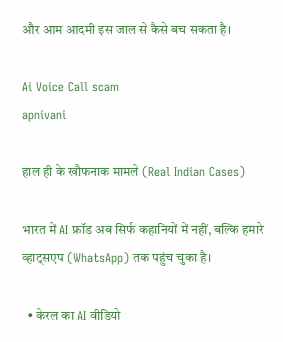और आम आदमी इस जाल से कैसे बच सकता है।

Ai Voice Call scam
apnivani

हाल ही के खौफनाक मामले (Real Indian Cases)

भारत में AI फ्रॉड अब सिर्फ कहानियों में नहीं, बल्कि हमारे व्हाट्सएप (WhatsApp) तक पहुंच चुका है।

  • केरल का AI वीडियो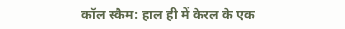कॉल स्कैम: हाल ही में केरल के एक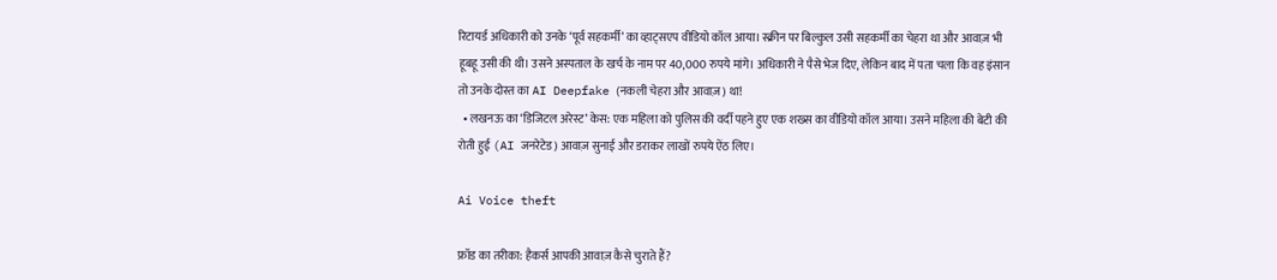रिटायर्ड अधिकारी को उनके ‘पूर्व सहकर्मी’ का व्हाट्सएप वीडियो कॉल आया। स्क्रीन पर बिल्कुल उसी सहकर्मी का चेहरा था और आवाज़ भी हूबहू उसी की थी। उसने अस्पताल के खर्च के नाम पर 40,000 रुपये मांगे। अधिकारी ने पैसे भेज दिए, लेकिन बाद में पता चला कि वह इंसान तो उनके दोस्त का AI Deepfake (नकली चेहरा और आवाज़) था!
  • लखनऊ का ‘डिजिटल अरेस्ट’ केस: एक महिला को पुलिस की वर्दी पहने हुए एक शख्स का वीडियो कॉल आया। उसने महिला की बेटी की रोती हुई (AI जनरेटेड) आवाज़ सुनाई और डराकर लाखों रुपये ऐंठ लिए।

Ai Voice theft

फ्रॉड का तरीका: हैकर्स आपकी आवाज़ कैसे चुराते हैं?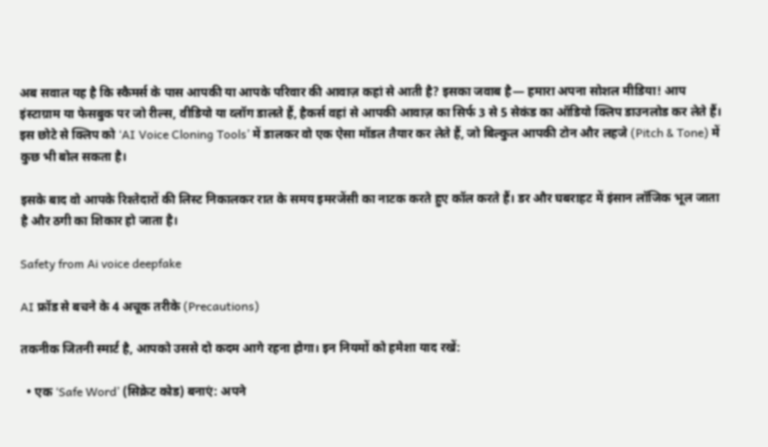अब सवाल यह है कि स्कैमर्स के पास आपकी या आपके परिवार की आवाज़ कहां से आती है? इसका जवाब है— हमारा अपना सोशल मीडिया! आप इंस्टाग्राम या फेसबुक पर जो रील्स, वीडियो या व्लॉग डालते हैं, हैकर्स वहां से आपकी आवाज़ का सिर्फ 3 से 5 सेकंड का ऑडियो क्लिप डाउनलोड कर लेते हैं। इस छोटे से क्लिप को ‘AI Voice Cloning Tools’ में डालकर वो एक ऐसा मॉडल तैयार कर लेते हैं, जो बिल्कुल आपकी टोन और लहजे (Pitch & Tone) में कुछ भी बोल सकता है।

इसके बाद वो आपके रिश्तेदारों की लिस्ट निकालकर रात के समय इमरजेंसी का नाटक करते हुए कॉल करते हैं। डर और घबराहट में इंसान लॉजिक भूल जाता है और ठगी का शिकार हो जाता है।

Safety from Ai voice deepfake

AI फ्रॉड से बचने के 4 अचूक तरीके (Precautions)

तकनीक जितनी स्मार्ट है, आपको उससे दो कदम आगे रहना होगा। इन नियमों को हमेशा याद रखें:

  • एक ‘Safe Word’ (सिक्रेट कोड) बनाएं: अपने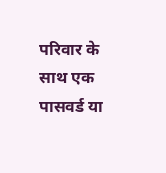परिवार के साथ एक पासवर्ड या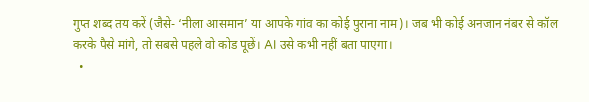गुप्त शब्द तय करें (जैसे- ‘नीला आसमान’ या आपके गांव का कोई पुराना नाम)। जब भी कोई अनजान नंबर से कॉल करके पैसे मांगे, तो सबसे पहले वो कोड पूछें। AI उसे कभी नहीं बता पाएगा।
  •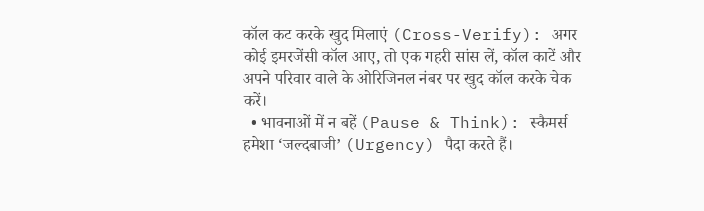कॉल कट करके खुद मिलाएं (Cross-Verify): अगर कोई इमरजेंसी कॉल आए, तो एक गहरी सांस लें, कॉल काटें और अपने परिवार वाले के ओरिजिनल नंबर पर खुद कॉल करके चेक करें।
  • भावनाओं में न बहें (Pause & Think): स्कैमर्स हमेशा ‘जल्दबाजी’ (Urgency) पैदा करते हैं।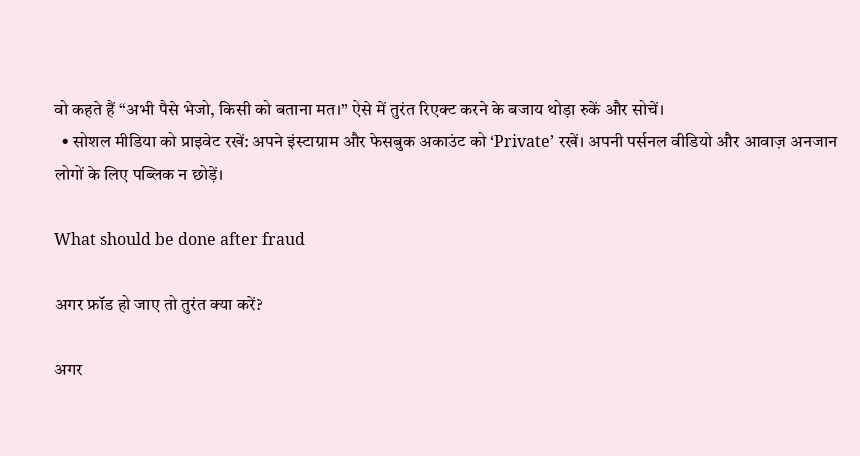वो कहते हैं “अभी पैसे भेजो, किसी को बताना मत।” ऐसे में तुरंत रिएक्ट करने के बजाय थोड़ा रुकें और सोचें।
  • सोशल मीडिया को प्राइवेट रखें: अपने इंस्टाग्राम और फेसबुक अकाउंट को ‘Private’ रखें। अपनी पर्सनल वीडियो और आवाज़ अनजान लोगों के लिए पब्लिक न छोड़ें।

What should be done after fraud

अगर फ्रॉड हो जाए तो तुरंत क्या करें?

अगर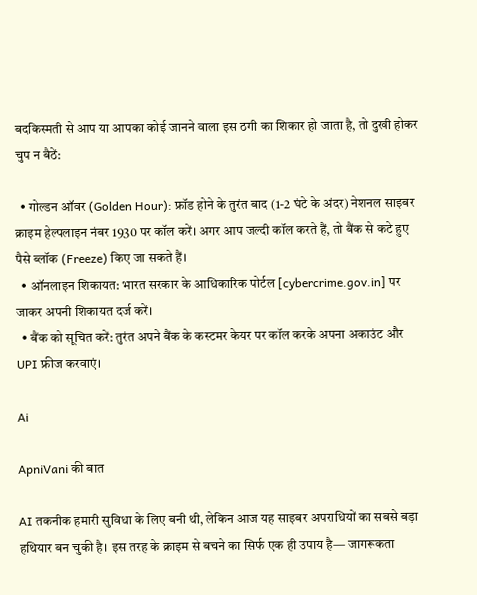बदकिस्मती से आप या आपका कोई जानने वाला इस ठगी का शिकार हो जाता है, तो दुखी होकर चुप न बैठें:

  • गोल्डन ऑवर (Golden Hour): फ्रॉड होने के तुरंत बाद (1-2 घंटे के अंदर) नेशनल साइबर क्राइम हेल्पलाइन नंबर 1930 पर कॉल करें। अगर आप जल्दी कॉल करते हैं, तो बैंक से कटे हुए पैसे ब्लॉक (Freeze) किए जा सकते हैं।
  • ऑनलाइन शिकायत: भारत सरकार के आधिकारिक पोर्टल [cybercrime.gov.in] पर जाकर अपनी शिकायत दर्ज करें।
  • बैंक को सूचित करें: तुरंत अपने बैंक के कस्टमर केयर पर कॉल करके अपना अकाउंट और UPI फ्रीज करवाएं।

Ai

ApniVani की बात

AI तकनीक हमारी सुविधा के लिए बनी थी, लेकिन आज यह साइबर अपराधियों का सबसे बड़ा हथियार बन चुकी है। इस तरह के क्राइम से बचने का सिर्फ एक ही उपाय है— जागरूकता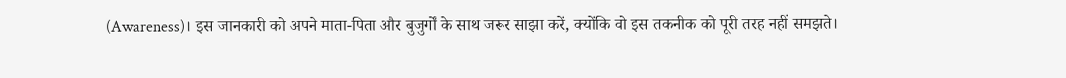(Awareness)। इस जानकारी को अपने माता-पिता और बुजुर्गों के साथ जरूर साझा करें, क्योंकि वो इस तकनीक को पूरी तरह नहीं समझते।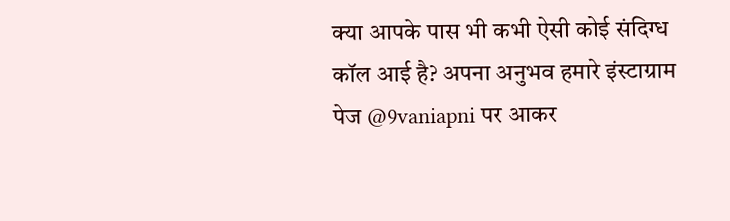क्या आपके पास भी कभी ऐसी कोई संदिग्ध कॉल आई है? अपना अनुभव हमारे इंस्टाग्राम पेज @9vaniapni पर आकर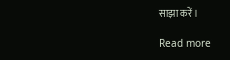साझा करें।

Read more